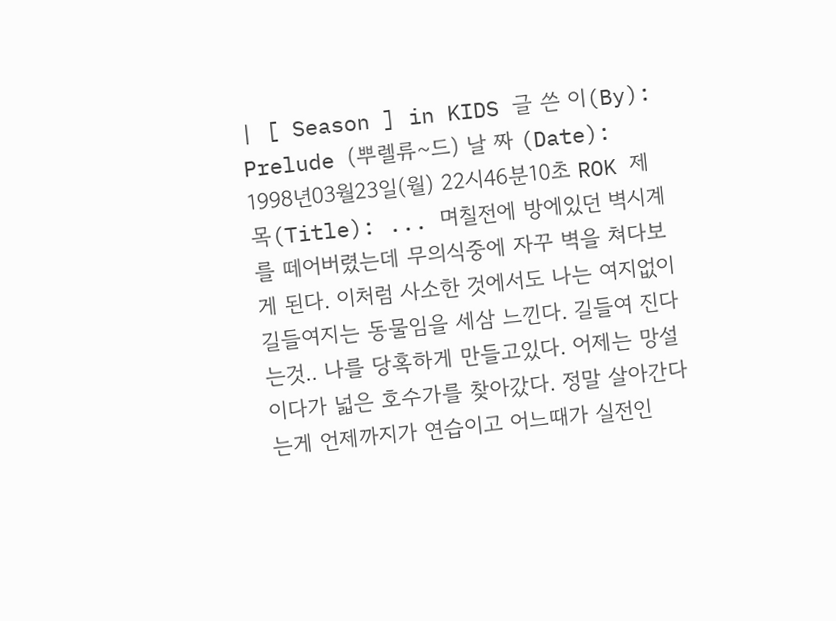| [ Season ] in KIDS 글 쓴 이(By): Prelude (뿌렐류~드) 날 짜 (Date): 1998년03월23일(월) 22시46분10초 ROK 제 목(Title): ... 며칠전에 방에있던 벽시계를 떼어버렸는데 무의식중에 자꾸 벽을 쳐다보게 된다. 이처럼 사소한 것에서도 나는 여지없이 길들여지는 동물임을 세삼 느낀다. 길들여 진다는것.. 나를 당혹하게 만들고있다. 어제는 망설이다가 넓은 호수가를 찾아갔다. 정말 살아간다는게 언제까지가 연습이고 어느때가 실전인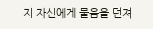지 자신에게 물음을 던져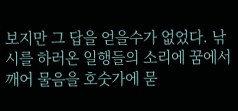보지만 그 답을 얻을수가 없었다. 낚시를 하러온 일행들의 소리에 꿈에서 깨어 물음을 호숫가에 묻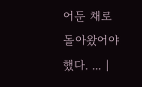어둔 채로 돌아왔어야 했다. ... |